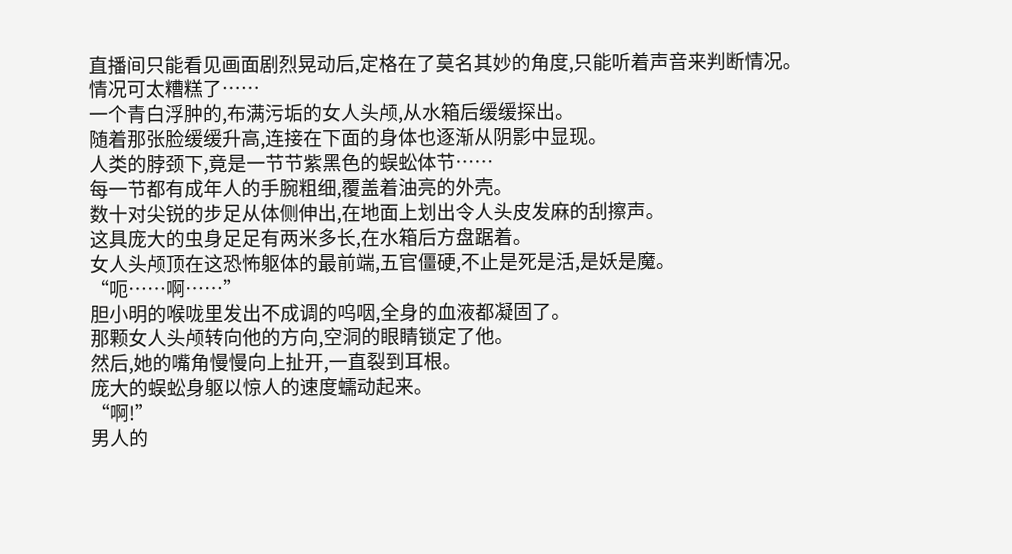直播间只能看见画面剧烈晃动后,定格在了莫名其妙的角度,只能听着声音来判断情况。
情况可太糟糕了……
一个青白浮肿的,布满污垢的女人头颅,从水箱后缓缓探出。
随着那张脸缓缓升高,连接在下面的身体也逐渐从阴影中显现。
人类的脖颈下,竟是一节节紫黑色的蜈蚣体节……
每一节都有成年人的手腕粗细,覆盖着油亮的外壳。
数十对尖锐的步足从体侧伸出,在地面上划出令人头皮发麻的刮擦声。
这具庞大的虫身足足有两米多长,在水箱后方盘踞着。
女人头颅顶在这恐怖躯体的最前端,五官僵硬,不止是死是活,是妖是魔。
“呃……啊……”
胆小明的喉咙里发出不成调的呜咽,全身的血液都凝固了。
那颗女人头颅转向他的方向,空洞的眼睛锁定了他。
然后,她的嘴角慢慢向上扯开,一直裂到耳根。
庞大的蜈蚣身躯以惊人的速度蠕动起来。
“啊!”
男人的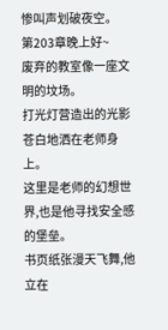惨叫声划破夜空。
第203章晚上好~
废弃的教室像一座文明的坟场。
打光灯营造出的光影苍白地洒在老师身上。
这里是老师的幻想世界,也是他寻找安全感的堡垒。
书页纸张漫天飞舞,他立在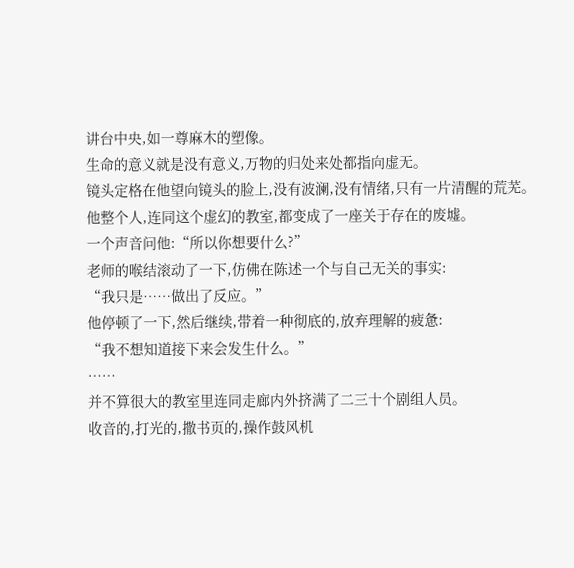讲台中央,如一尊麻木的塑像。
生命的意义就是没有意义,万物的归处来处都指向虚无。
镜头定格在他望向镜头的脸上,没有波澜,没有情绪,只有一片清醒的荒芜。
他整个人,连同这个虚幻的教室,都变成了一座关于存在的废墟。
一个声音问他:“所以你想要什么?”
老师的喉结滚动了一下,仿佛在陈述一个与自己无关的事实:
“我只是……做出了反应。”
他停顿了一下,然后继续,带着一种彻底的,放弃理解的疲惫:
“我不想知道接下来会发生什么。”
……
并不算很大的教室里连同走廊内外挤满了二三十个剧组人员。
收音的,打光的,撒书页的,操作鼓风机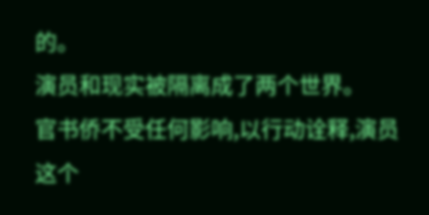的。
演员和现实被隔离成了两个世界。
官书侨不受任何影响,以行动诠释,演员这个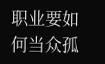职业要如何当众孤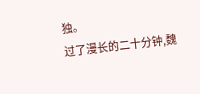独。
过了漫长的二十分钟,魏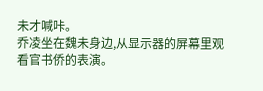未才喊咔。
乔凌坐在魏未身边,从显示器的屏幕里观看官书侨的表演。